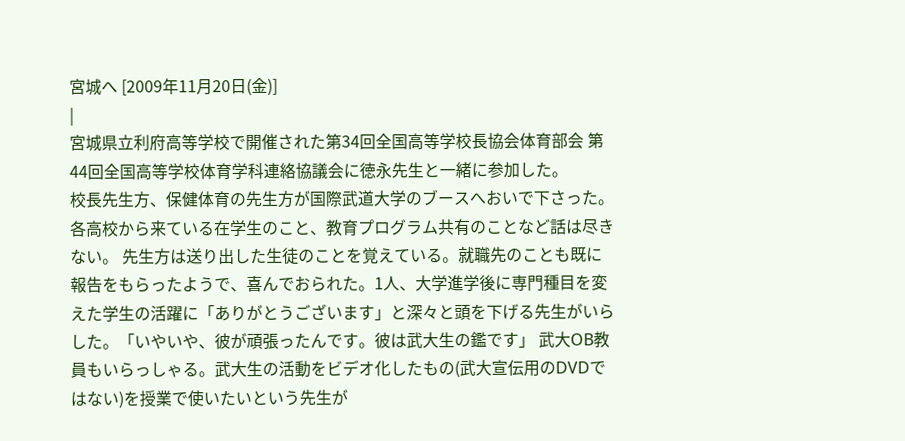宮城へ [2009年11月20日(金)]
|
宮城県立利府高等学校で開催された第34回全国高等学校長協会体育部会 第44回全国高等学校体育学科連絡協議会に徳永先生と一緒に参加した。
校長先生方、保健体育の先生方が国際武道大学のブースへおいで下さった。各高校から来ている在学生のこと、教育プログラム共有のことなど話は尽きない。 先生方は送り出した生徒のことを覚えている。就職先のことも既に報告をもらったようで、喜んでおられた。1人、大学進学後に専門種目を変えた学生の活躍に「ありがとうございます」と深々と頭を下げる先生がいらした。「いやいや、彼が頑張ったんです。彼は武大生の鑑です」 武大OB教員もいらっしゃる。武大生の活動をビデオ化したもの(武大宣伝用のDVDではない)を授業で使いたいという先生が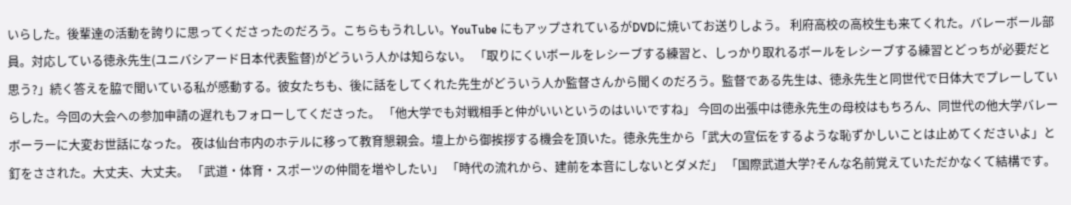いらした。後輩達の活動を誇りに思ってくださったのだろう。こちらもうれしい。YouTube にもアップされているがDVDに焼いてお送りしよう。 利府高校の高校生も来てくれた。バレーボール部員。対応している徳永先生(ユニバシアード日本代表監督)がどういう人かは知らない。 「取りにくいボールをレシーブする練習と、しっかり取れるボールをレシーブする練習とどっちが必要だと思う?」続く答えを脇で聞いている私が感動する。彼女たちも、後に話をしてくれた先生がどういう人か監督さんから聞くのだろう。監督である先生は、徳永先生と同世代で日体大でプレーしていらした。今回の大会への参加申請の遅れもフォローしてくださった。 「他大学でも対戦相手と仲がいいというのはいいですね」 今回の出張中は徳永先生の母校はもちろん、同世代の他大学バレーボーラーに大変お世話になった。 夜は仙台市内のホテルに移って教育懇親会。壇上から御挨拶する機会を頂いた。徳永先生から「武大の宣伝をするような恥ずかしいことは止めてくださいよ」と釘をさされた。大丈夫、大丈夫。 「武道・体育・スポーツの仲間を増やしたい」 「時代の流れから、建前を本音にしないとダメだ」 「国際武道大学?そんな名前覚えていただかなくて結構です。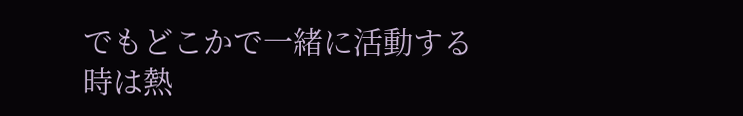でもどこかで一緒に活動する時は熱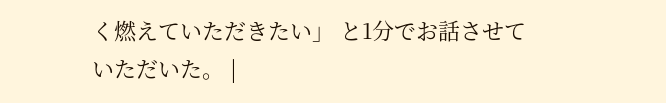く燃えていただきたい」 と1分でお話させていただいた。 |